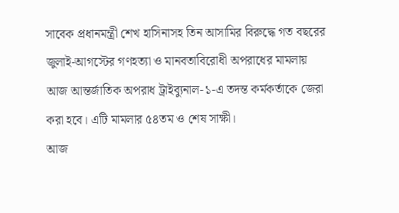সাবেক প্রধানমন্ত্রী শেখ হাসিনাসহ তিন আসামির বিরুদ্ধে গত বছরের জুলাই-আগস্টের গণহত্যা ও মানবতাবিরোধী অপরাধের মামলায় আজ আন্তর্জাতিক অপরাধ ট্রাইব্যুনাল-১-এ তদন্ত কর্মকর্তাকে জেরা করা হবে। এটি মামলার ৫৪তম ও শেষ সাক্ষী।
আজ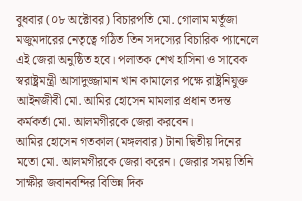বুধবার (০৮ অক্টোবর) বিচারপতি মো. গোলাম মর্তূজা মজুমদারের নেতৃত্বে গঠিত তিন সদস্যের বিচারিক প্যানেলে এই জেরা অনুষ্ঠিত হবে। পলাতক শেখ হাসিনা ও সাবেক স্বরাষ্ট্রমন্ত্রী আসাদুজ্জামান খান কামালের পক্ষে রাষ্ট্রনিযুক্ত আইনজীবী মো. আমির হোসেন মামলার প্রধান তদন্ত কর্মকর্তা মো. আলমগীরকে জেরা করবেন।
আমির হোসেন গতকাল (মঙ্গলবার) টানা দ্বিতীয় দিনের মতো মো. আলমগীরকে জেরা করেন। জেরার সময় তিনি সাক্ষীর জবানবন্দির বিভিন্ন দিক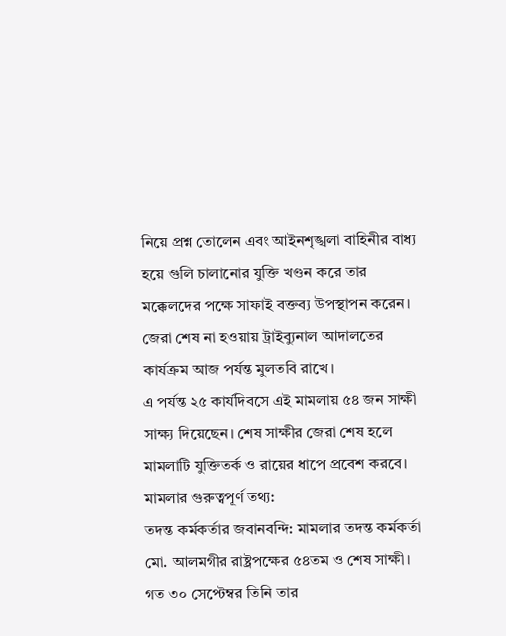নিয়ে প্রশ্ন তোলেন এবং আইনশৃঙ্খলা বাহিনীর বাধ্য হয়ে গুলি চালানোর যুক্তি খণ্ডন করে তার মক্কেলদের পক্ষে সাফাই বক্তব্য উপস্থাপন করেন। জেরা শেষ না হওয়ায় ট্রাইব্যুনাল আদালতের কার্যক্রম আজ পর্যন্ত মুলতবি রাখে।
এ পর্যন্ত ২৫ কার্যদিবসে এই মামলায় ৫৪ জন সাক্ষী সাক্ষ্য দিয়েছেন। শেষ সাক্ষীর জেরা শেষ হলে মামলাটি যুক্তিতর্ক ও রায়ের ধাপে প্রবেশ করবে।
মামলার গুরুত্বপূর্ণ তথ্য:
তদন্ত কর্মকর্তার জবানবন্দি: মামলার তদন্ত কর্মকর্তা মো. আলমগীর রাষ্ট্রপক্ষের ৫৪তম ও শেষ সাক্ষী। গত ৩০ সেপ্টেম্বর তিনি তার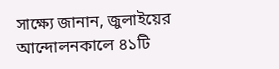সাক্ষ্যে জানান, জুলাইয়ের আন্দোলনকালে ৪১টি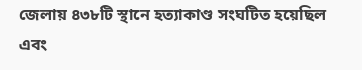জেলায় ৪৩৮টি স্থানে হত্যাকাণ্ড সংঘটিত হয়েছিল এবং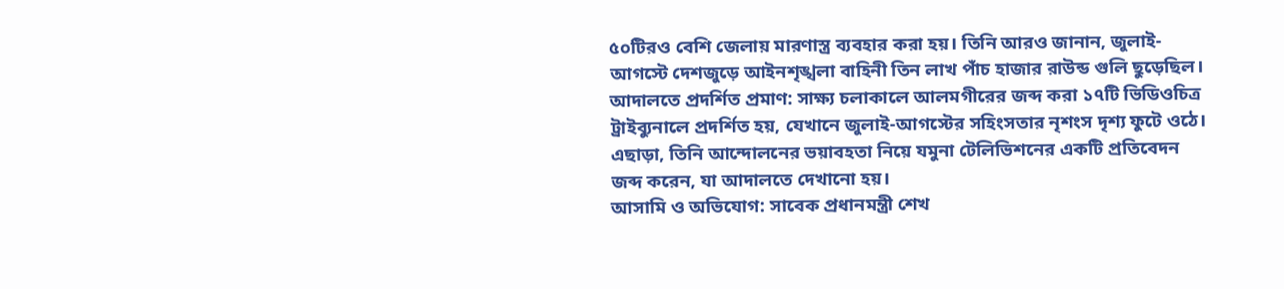৫০টিরও বেশি জেলায় মারণাস্ত্র ব্যবহার করা হয়। তিনি আরও জানান, জুলাই-আগস্টে দেশজুড়ে আইনশৃঙ্খলা বাহিনী তিন লাখ পাঁচ হাজার রাউন্ড গুলি ছুড়েছিল।
আদালতে প্রদর্শিত প্রমাণ: সাক্ষ্য চলাকালে আলমগীরের জব্দ করা ১৭টি ভিডিওচিত্র ট্রাইব্যুনালে প্রদর্শিত হয়, যেখানে জুলাই-আগস্টের সহিংসতার নৃশংস দৃশ্য ফুটে ওঠে। এছাড়া, তিনি আন্দোলনের ভয়াবহতা নিয়ে যমুনা টেলিভিশনের একটি প্রতিবেদন জব্দ করেন, যা আদালতে দেখানো হয়।
আসামি ও অভিযোগ: সাবেক প্রধানমন্ত্রী শেখ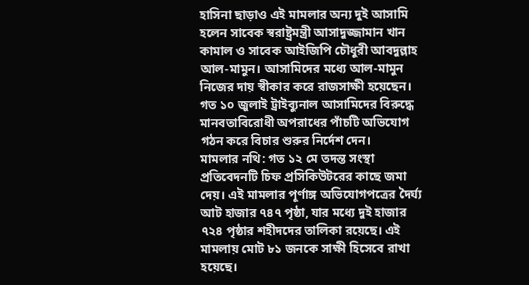হাসিনা ছাড়াও এই মামলার অন্য দুই আসামি হলেন সাবেক স্বরাষ্ট্রমন্ত্রী আসাদুজ্জামান খান কামাল ও সাবেক আইজিপি চৌধুরী আবদুল্লাহ আল-মামুন। আসামিদের মধ্যে আল-মামুন নিজের দায় স্বীকার করে রাজসাক্ষী হয়েছেন। গত ১০ জুলাই ট্রাইব্যুনাল আসামিদের বিরুদ্ধে মানবতাবিরোধী অপরাধের পাঁচটি অভিযোগ গঠন করে বিচার শুরুর নির্দেশ দেন।
মামলার নথি: গত ১২ মে তদন্ত সংস্থা প্রতিবেদনটি চিফ প্রসিকিউটরের কাছে জমা দেয়। এই মামলার পূর্ণাঙ্গ অভিযোগপত্রের দৈর্ঘ্য আট হাজার ৭৪৭ পৃষ্ঠা, যার মধ্যে দুই হাজার ৭২৪ পৃষ্ঠার শহীদদের তালিকা রয়েছে। এই মামলায় মোট ৮১ জনকে সাক্ষী হিসেবে রাখা হয়েছে।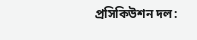প্রসিকিউশন দল: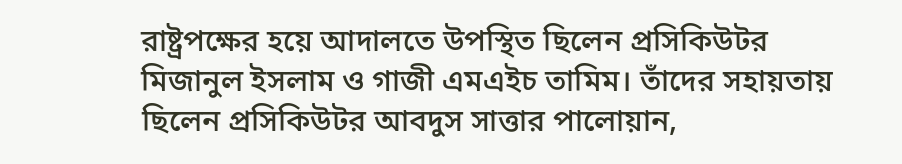রাষ্ট্রপক্ষের হয়ে আদালতে উপস্থিত ছিলেন প্রসিকিউটর মিজানুল ইসলাম ও গাজী এমএইচ তামিম। তাঁদের সহায়তায় ছিলেন প্রসিকিউটর আবদুস সাত্তার পালোয়ান,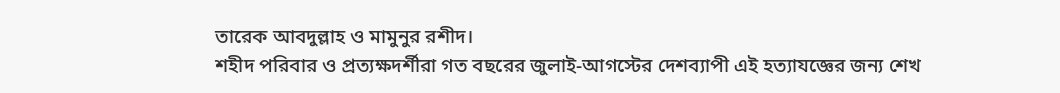তারেক আবদুল্লাহ ও মামুনুর রশীদ।
শহীদ পরিবার ও প্রত্যক্ষদর্শীরা গত বছরের জুলাই-আগস্টের দেশব্যাপী এই হত্যাযজ্ঞের জন্য শেখ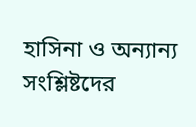হাসিনা ও অন্যান্য সংশ্লিষ্টদের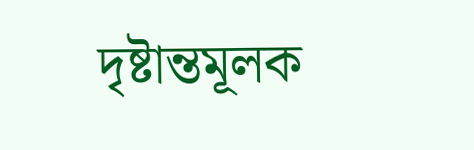দৃষ্টান্তমূলক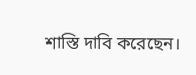শাস্তি দাবি করেছেন।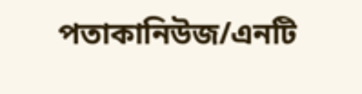পতাকানিউজ/এনটি